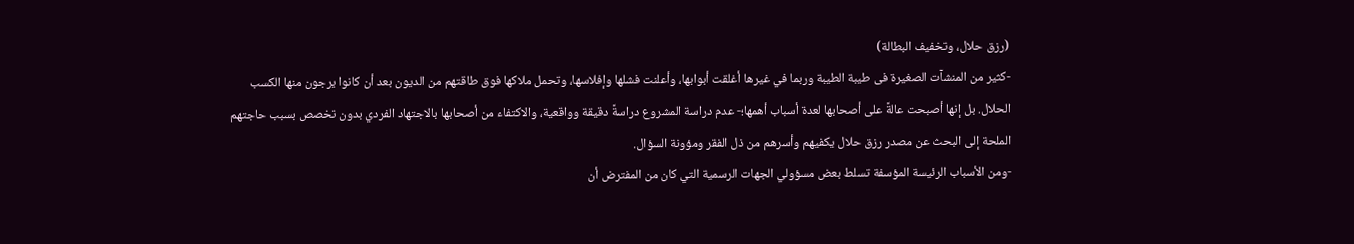(رزق حلال، وتخفيف البطالة)
-كثير من المنشآت الصغيرة فى طيبة الطيبة وربما في غيرها أغلقت أبوابها، وأعلنت فشلها وإفلاسها، وتحمل ملاكها فوق طاقتهم من الديون بعد أن كانوا يرجون منها الكسب الحلال. بل إنها أصبحت عالةً على أصحابها لعدة أسباب أهمها؛- عدم دراسة المشروع دراسةً دقيقة وواقعية، والاكتفاء من أصحابها بالاجتهاد الفردي بدون تخصص بسبب حاجتهم الملحة إلى البحث عن مصدر رزق حلال يكفيهم وأسرهم من ذل الفقر ومؤونة السؤال.
-ومن الأسباب الرئيسة المؤسفة تسلط بعض مسؤولي الجهات الرسمية التي كان من المفترض أن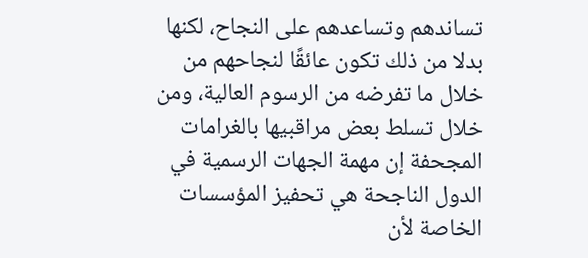تساندهم وتساعدهم على النجاح، لكنها بدلا من ذلك تكون عائقًا لنجاحهم من خلال ما تفرضه من الرسوم العالية، ومن خلال تسلط بعض مراقبيها بالغرامات المجحفة إن مهمة الجهات الرسمية في الدول الناجحة هي تحفيز المؤسسات الخاصة لأن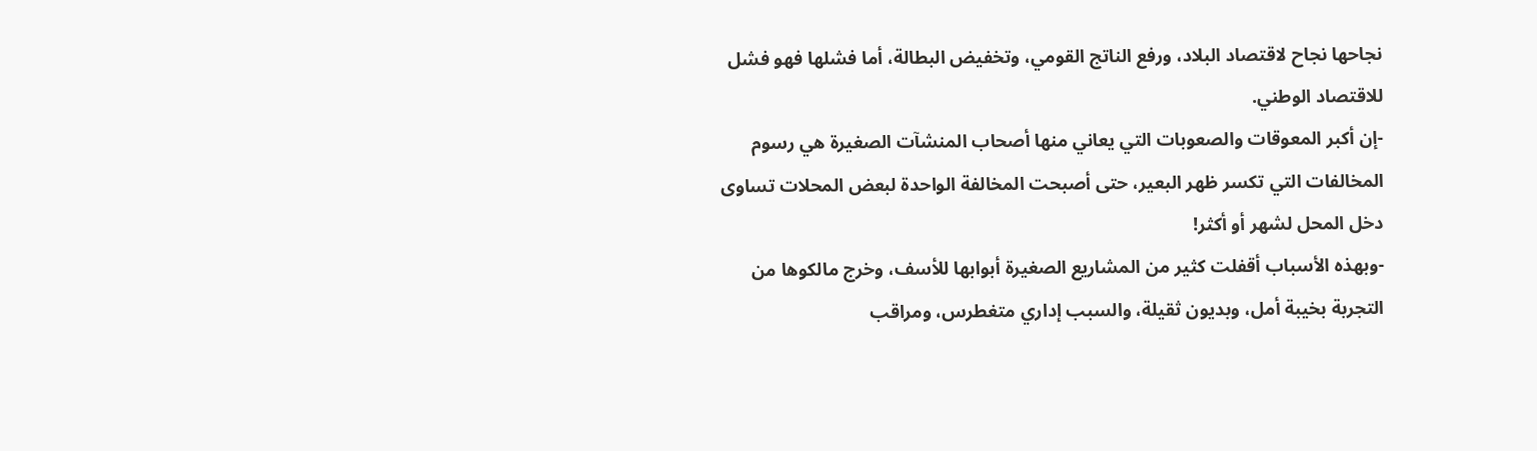نجاحها نجاح لاقتصاد البلاد، ورفع الناتج القومي، وتخفيض البطالة، أما فشلها فهو فشل للاقتصاد الوطني.
-إن أكبر المعوقات والصعوبات التي يعاني منها أصحاب المنشآت الصغيرة هي رسوم المخالفات التي تكسر ظهر البعير، حتى أصبحت المخالفة الواحدة لبعض المحلات تساوى دخل المحل لشهر أو أكثر!
-وبهذه الأسباب أقفلت كثير من المشاريع الصغيرة أبوابها للأسف، وخرج مالكوها من التجربة بخيبة أمل، وبديون ثقيلة، والسبب إداري متغطرس، ومراقب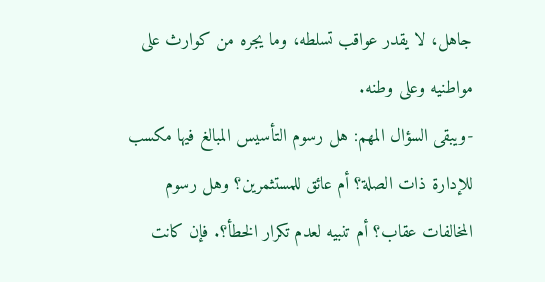جاهل، لا يقدر عواقب تسلطه، وما يجره من كوارث على مواطنيه وعلى وطنه.
-ويبقى السؤال المهم: هل رسوم التأسيس المبالغ فيها مكسب للإدارة ذات الصلة؟ أم عائق للمستثمرين؟ وهل رسوم المخالفات عقاب؟ أم تنبيه لعدم تكرار الخطأ؟. فإن كانت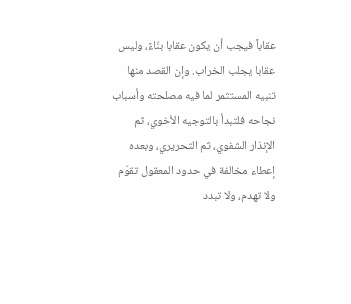عقاباً فيجب أن يكون عقابا بنّاءً، وليس عقابا يجلب الخراب. وإن القصد منها تنبيه المستثمر لما فيه مصلحته وأسباب نجاحه فلتبدأ بالتوجيه الأخوي، ثم الإنذار الشفوي، ثم التحريري، وبعده إعطاء مخالفة في حدود المعقول تقوّم ولا تهدم، ولا تبدد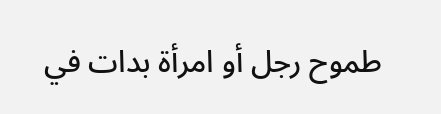طموح رجل أو امرأة بدات في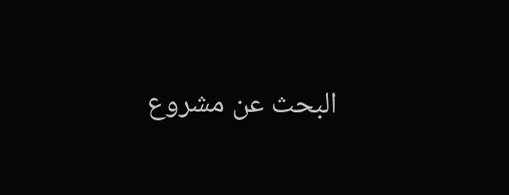البحث عن مشروع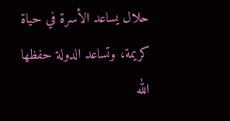حلال يساعد الأسرة في حياة كريمة، وتساعد الدولة حفظها الله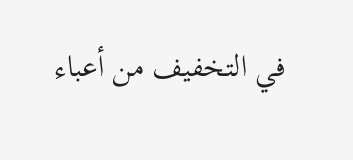في التخفيف من أعباء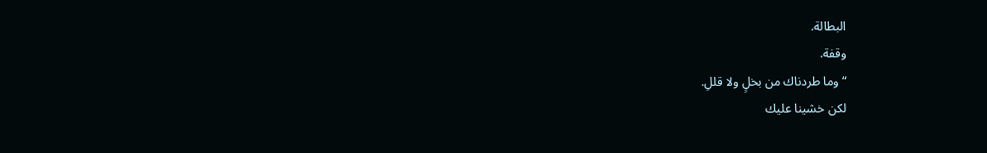البطالة.
وقفة.
“وما طردناك من بخلٍ ولا قللِ.
لكن خشينا عليك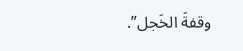وقفةَ الخَجل”.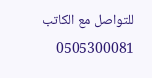للتواصل مع الكاتب 0505300081